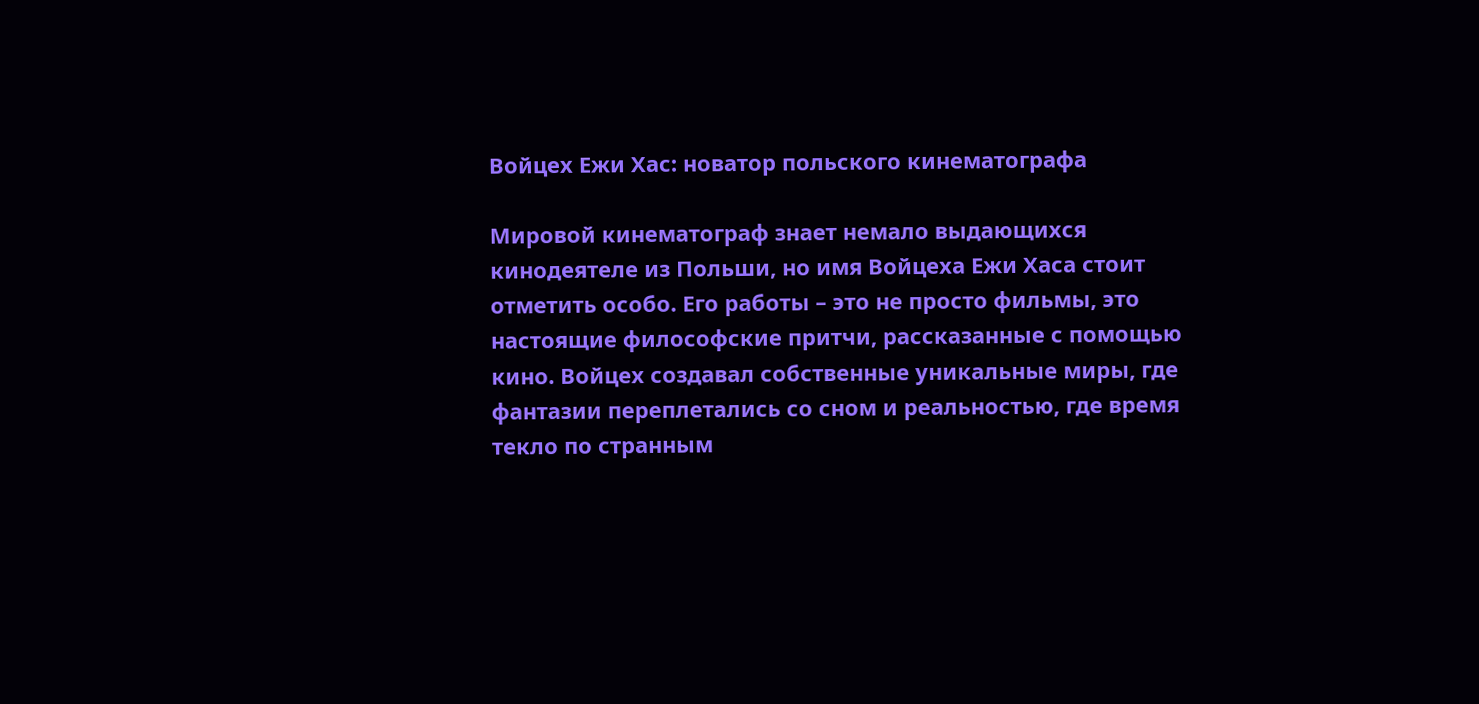Войцех Ежи Хас: новатор польского кинематографа

Мировой кинематограф знает немало выдающихся кинодеятеле из Польши, но имя Войцеха Ежи Хаса стоит отметить особо. Его работы – это не просто фильмы, это настоящие философские притчи, рассказанные с помощью кино. Войцех создавал собственные уникальные миры, где фантазии переплетались со сном и реальностью, где время текло по странным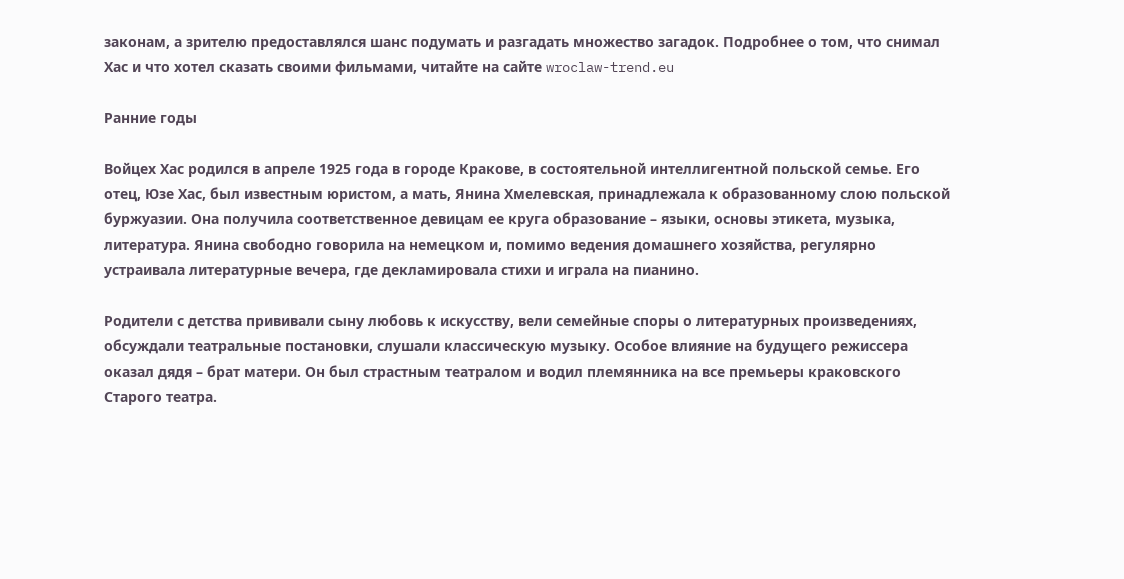законам, а зрителю предоставлялся шанс подумать и разгадать множество загадок. Подробнее о том, что снимал Хас и что хотел сказать своими фильмами, читайте на сайте wroclaw-trend.eu

Ранние годы

Войцех Хас родился в апреле 1925 года в городе Кракове, в состоятельной интеллигентной польской семье. Его отец, Юзе Хас, был известным юристом, а мать, Янина Хмелевская, принадлежала к образованному слою польской буржуазии. Она получила соответственное девицам ее круга образование – языки, основы этикета, музыка, литература. Янина свободно говорила на немецком и, помимо ведения домашнего хозяйства, регулярно устраивала литературные вечера, где декламировала стихи и играла на пианино.

Родители с детства прививали сыну любовь к искусству, вели семейные споры о литературных произведениях, обсуждали театральные постановки, слушали классическую музыку. Особое влияние на будущего режиссера оказал дядя – брат матери. Он был страстным театралом и водил племянника на все премьеры краковского Старого театра.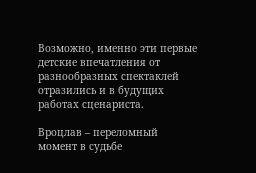Возможно, именно эти первые детские впечатления от разнообразных спектаклей отразились и в будущих работах сценариста.

Вроцлав – переломный момент в судьбе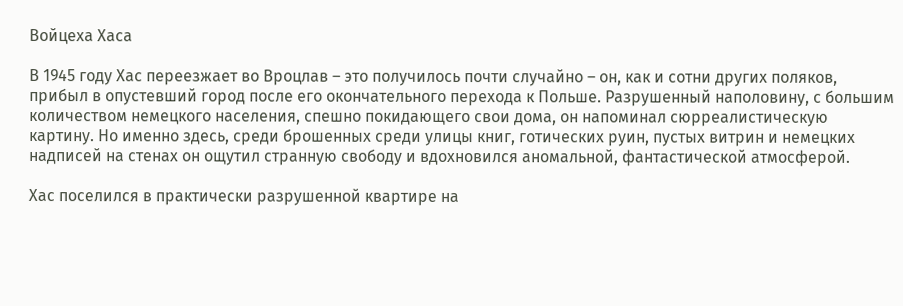Войцеха Хаса

В 1945 году Хас переезжает во Вроцлав – это получилось почти случайно – он, как и сотни других поляков, прибыл в опустевший город после его окончательного перехода к Польше. Разрушенный наполовину, с большим количеством немецкого населения, спешно покидающего свои дома, он напоминал сюрреалистическую картину. Но именно здесь, среди брошенных среди улицы книг, готических руин, пустых витрин и немецких надписей на стенах он ощутил странную свободу и вдохновился аномальной, фантастической атмосферой.

Хас поселился в практически разрушенной квартире на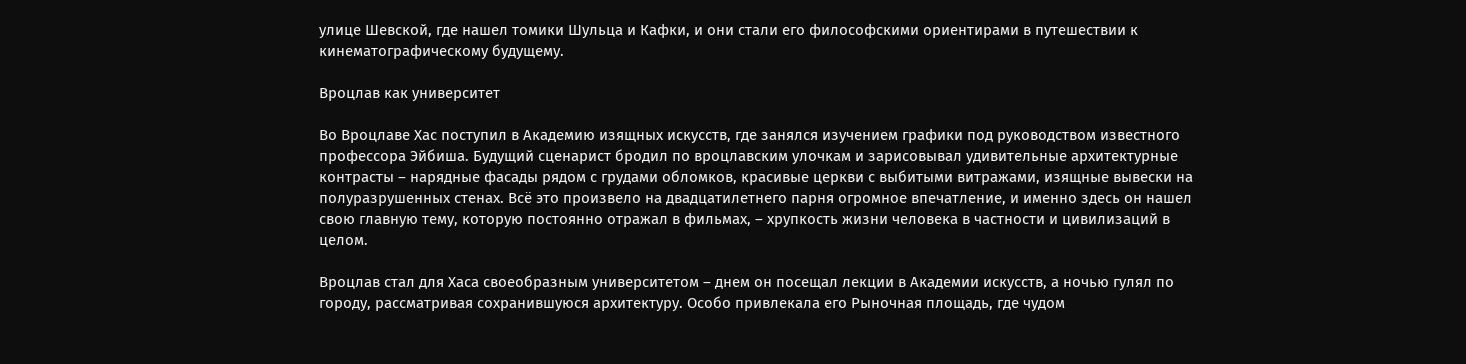улице Шевской, где нашел томики Шульца и Кафки, и они стали его философскими ориентирами в путешествии к кинематографическому будущему.

Вроцлав как университет

Во Вроцлаве Хас поступил в Академию изящных искусств, где занялся изучением графики под руководством известного профессора Эйбиша. Будущий сценарист бродил по вроцлавским улочкам и зарисовывал удивительные архитектурные контрасты – нарядные фасады рядом с грудами обломков, красивые церкви с выбитыми витражами, изящные вывески на полуразрушенных стенах. Всё это произвело на двадцатилетнего парня огромное впечатление, и именно здесь он нашел свою главную тему, которую постоянно отражал в фильмах, – хрупкость жизни человека в частности и цивилизаций в целом.

Вроцлав стал для Хаса своеобразным университетом – днем он посещал лекции в Академии искусств, а ночью гулял по городу, рассматривая сохранившуюся архитектуру. Особо привлекала его Рыночная площадь, где чудом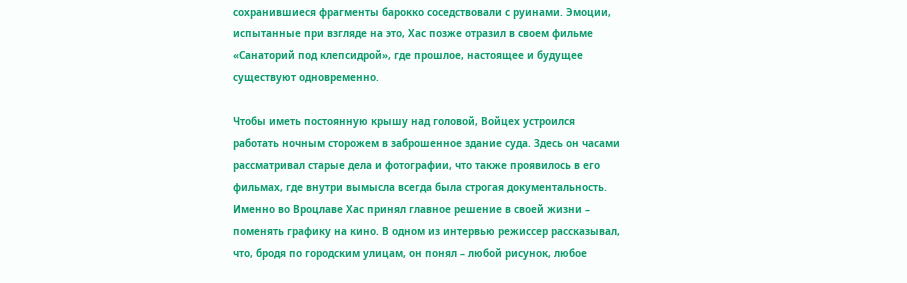сохранившиеся фрагменты барокко соседствовали с руинами. Эмоции, испытанные при взгляде на это, Хас позже отразил в своем фильме «Санаторий под клепсидрой», где прошлое, настоящее и будущее существуют одновременно.

Чтобы иметь постоянную крышу над головой, Войцех устроился работать ночным сторожем в заброшенное здание суда. Здесь он часами рассматривал старые дела и фотографии, что также проявилось в его фильмах, где внутри вымысла всегда была строгая документальность. Именно во Вроцлаве Хас принял главное решение в своей жизни – поменять графику на кино. В одном из интервью режиссер рассказывал, что, бродя по городским улицам, он понял – любой рисунок, любое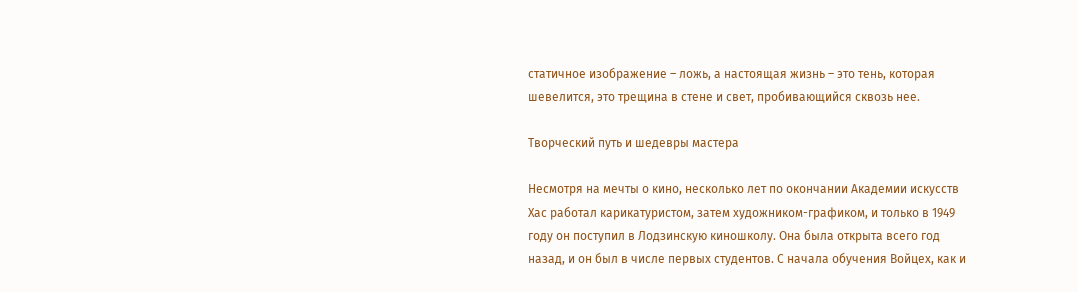статичное изображение – ложь, а настоящая жизнь – это тень, которая шевелится, это трещина в стене и свет, пробивающийся сквозь нее.

Творческий путь и шедевры мастера

Несмотря на мечты о кино, несколько лет по окончании Академии искусств Хас работал карикатуристом, затем художником-графиком, и только в 1949 году он поступил в Лодзинскую киношколу. Она была открыта всего год назад, и он был в числе первых студентов. С начала обучения Войцех, как и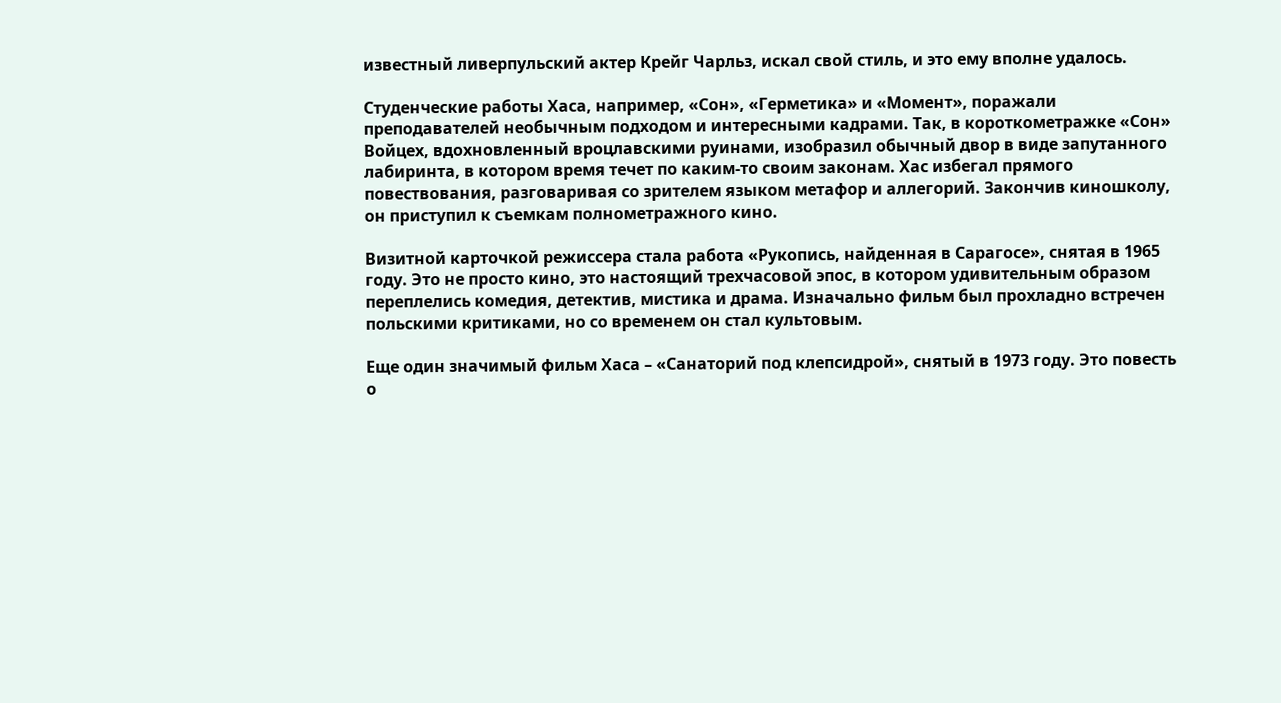известный ливерпульский актер Крейг Чарльз, искал свой стиль, и это ему вполне удалось.

Студенческие работы Хаса, например, «Сон», «Герметика» и «Момент», поражали преподавателей необычным подходом и интересными кадрами. Так, в короткометражке «Сон» Войцех, вдохновленный вроцлавскими руинами, изобразил обычный двор в виде запутанного лабиринта, в котором время течет по каким-то своим законам. Хас избегал прямого повествования, разговаривая со зрителем языком метафор и аллегорий. Закончив киношколу, он приступил к съемкам полнометражного кино.

Визитной карточкой режиссера стала работа «Рукопись, найденная в Сарагосе», снятая в 1965 году. Это не просто кино, это настоящий трехчасовой эпос, в котором удивительным образом переплелись комедия, детектив, мистика и драма. Изначально фильм был прохладно встречен польскими критиками, но со временем он стал культовым.

Еще один значимый фильм Хаса – «Санаторий под клепсидрой», снятый в 1973 году. Это повесть о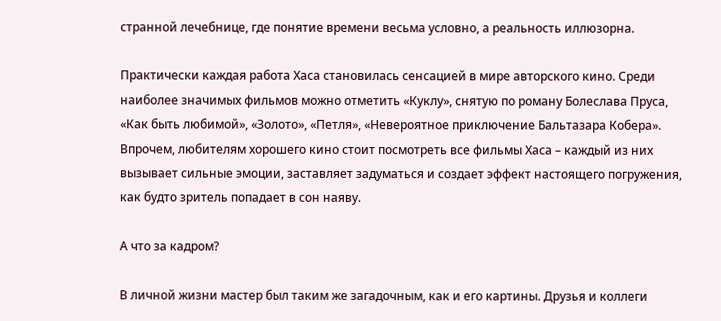странной лечебнице, где понятие времени весьма условно, а реальность иллюзорна.

Практически каждая работа Хаса становилась сенсацией в мире авторского кино. Среди наиболее значимых фильмов можно отметить «Куклу», снятую по роману Болеслава Пруса, «Как быть любимой», «Золото», «Петля», «Невероятное приключение Бальтазара Кобера». Впрочем, любителям хорошего кино стоит посмотреть все фильмы Хаса – каждый из них вызывает сильные эмоции, заставляет задуматься и создает эффект настоящего погружения, как будто зритель попадает в сон наяву.

А что за кадром?

В личной жизни мастер был таким же загадочным, как и его картины. Друзья и коллеги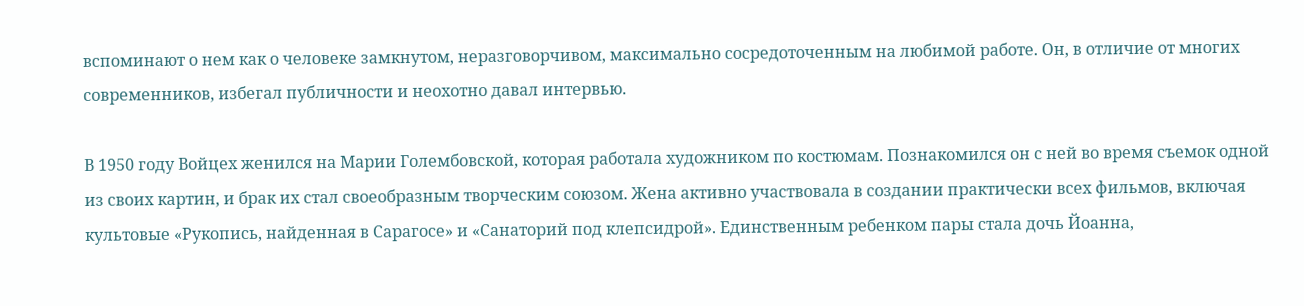вспоминают о нем как о человеке замкнутом, неразговорчивом, максимально сосредоточенным на любимой работе. Он, в отличие от многих современников, избегал публичности и неохотно давал интервью.

В 1950 году Войцех женился на Марии Голембовской, которая работала художником по костюмам. Познакомился он с ней во время съемок одной из своих картин, и брак их стал своеобразным творческим союзом. Жена активно участвовала в создании практически всех фильмов, включая культовые «Рукопись, найденная в Сарагосе» и «Санаторий под клепсидрой». Единственным ребенком пары стала дочь Йоанна,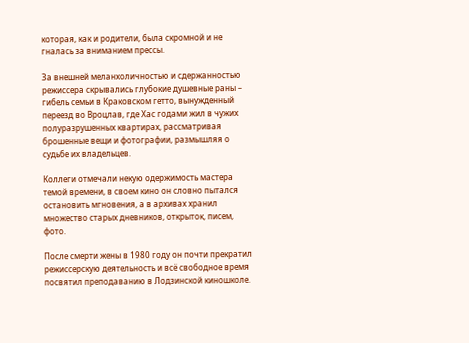которая, как и родители, была скромной и не гналась за вниманием прессы.

За внешней меланхоличностью и сдержанностью режиссера скрывались глубокие душевные раны – гибель семьи в Краковском гетто, вынужденный переезд во Вроцлав, где Хас годами жил в чужих полуразрушенных квартирах, рассматривая брошенные вещи и фотографии, размышляя о судьбе их владельцев.

Коллеги отмечали некую одержимость мастера темой времени, в своем кино он словно пытался остановить мгновения, а в архивах хранил множество старых дневников, открыток, писем, фото.

После смерти жены в 1980 году он почти прекратил режиссерскую деятельность и всё свободное время посвятил преподаванию в Лодзинской киношколе.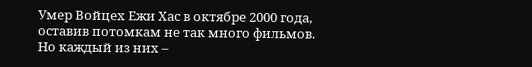Умер Войцех Ежи Хас в октябре 2000 года, оставив потомкам не так много фильмов. Но каждый из них –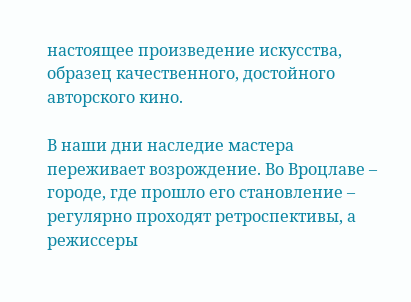настоящее произведение искусства, образец качественного, достойного авторского кино.

В наши дни наследие мастера переживает возрождение. Во Вроцлаве – городе, где прошло его становление – регулярно проходят ретроспективы, а режиссеры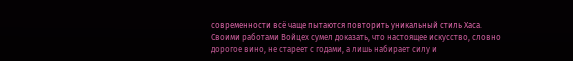современности всё чаще пытаются повторить уникальный стиль Хаса. Своими работами Войцех сумел доказать, что настоящее искусство, словно дорогое вино, не стареет с годами, а лишь набирает силу и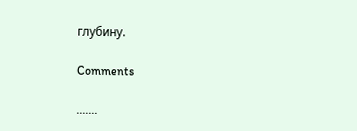глубину.

Comments

.......